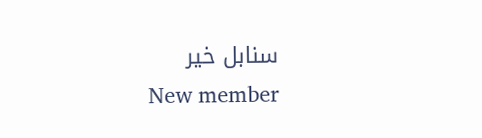سنابل خير
New member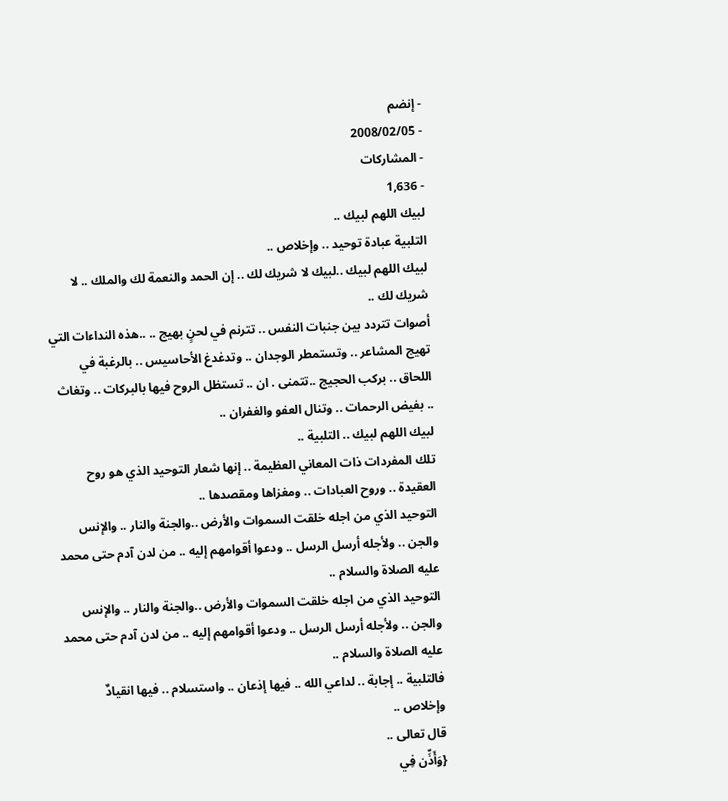- إنضم
- 2008/02/05
- المشاركات
- 1,636
لبيك اللهم لبيك ..
التلبية عبادة توحيد .. وإخلاص ..
لبيك اللهم لبيك ..لبيك لا شريك لك .. إن الحمد والنعمة لك والملك .. لا شريك لك ..
أصوات تتردد بين جنبات النفس .. تترنم في لحنٍ بهيج .. ..هذه النداءات التي تهيج المشاعر .. وتستمطر الوجدان .. وتدغدغ الأحاسيس .. بالرغبة في اللحاق .. بركب الحجيج ..تتمنى . ان .. تستظل الروح فيها بالبركات .. وتغاث .. بفيض الرحمات .. وتنال العفو والغفران ..
لبيك اللهم لبيك .. التلبية ..
تلك المفردات ذات المعاني العظيمة .. إنها شعار التوحيد الذي هو روح العقيدة .. وروح العبادات .. ومغزاها ومقصدها ..
التوحيد الذي من اجله خلقت السموات والأرض ..والجنة والنار .. والإنس والجن .. ولأجله أرسل الرسل .. ودعوا أقوامهم إليه .. من لدن آدم حتى محمد عليه الصلاة والسلام ..
التوحيد الذي من اجله خلقت السموات والأرض ..والجنة والنار .. والإنس والجن .. ولأجله أرسل الرسل .. ودعوا أقوامهم إليه .. من لدن آدم حتى محمد عليه الصلاة والسلام ..
فالتلبية .. إجابة .. لداعي الله .. فيها إذعان .. واستسلام .. فيها انقيادٌ وإخلاص ..
قال تعالى ..
{وَأَذِّن فِي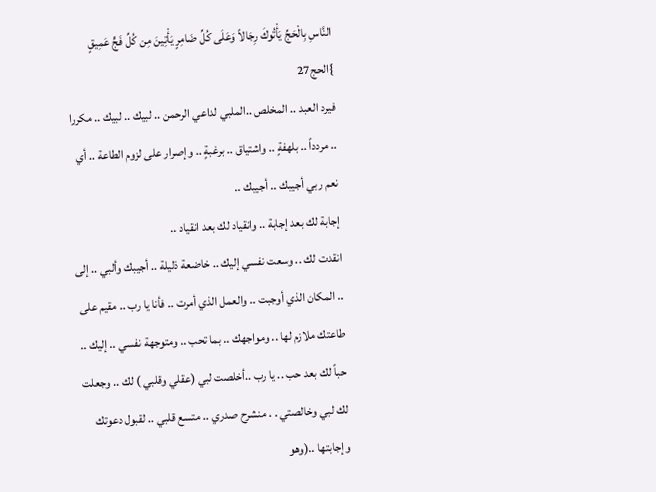النَّاسِ بِالْحَجِّ يَأْتُوكَ رِجَالاً وَعَلَى كُلِّ ضَامِرٍ يَأْتِينَ مِن كُلِّ فَجٍّ عَمِيقٍ }الحج27
فيرد العبد .. المخلص ..الملبي لداعي الرحمن .. لبيك .. لبيك .. مكررا .. مردداً .. بلهفةٍ .. واشتياق .. برغبةٍ .. وإصرار على لزوم الطاعة .. أي نعم ربي أجيبك .. أجيبك ..
إجابة لك بعد إجابة .. وانقياد لك بعد انقياد ..
انقدت لك .. وسعت نفسي إليك .. خاضعة ذليلة .. أجيبك وألبي .. إلى .. المكان الذي أوجبت .. والعمل الذي أمرت .. فأنا يا رب .. مقيم على طاعتك ملازم لها .. ومواجهك .. بما تحب .. ومتوجهة نفسي .. إليك .. حباً لك بعد حب .. يا رب ..أخلصت لبي (عقلي وقلبي ) لك .. وجعلت لك لبي وخالصتي . . منشرح صدري .. متسع قلبي .. لقبول دعوتك وإجابتها ..(وهو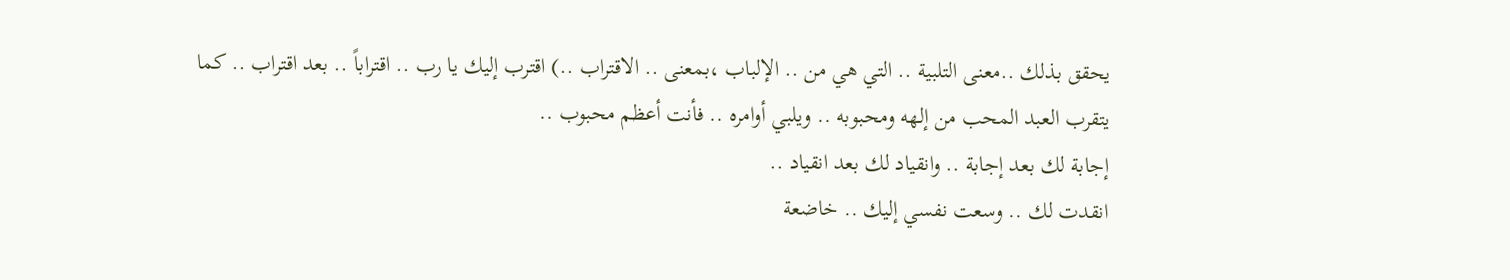يحقق بذلك ..معنى التلبية .. التي هي من .. الإلباب ،بمعنى .. الاقتراب ..) اقترب إليك يا رب .. اقتراباً .. بعد اقتراب .. كما يتقرب العبد المحب من إلهه ومحبوبه .. ويلبي أوامره .. فأنت أعظم محبوب ..
إجابة لك بعد إجابة .. وانقياد لك بعد انقياد ..
انقدت لك .. وسعت نفسي إليك .. خاضعة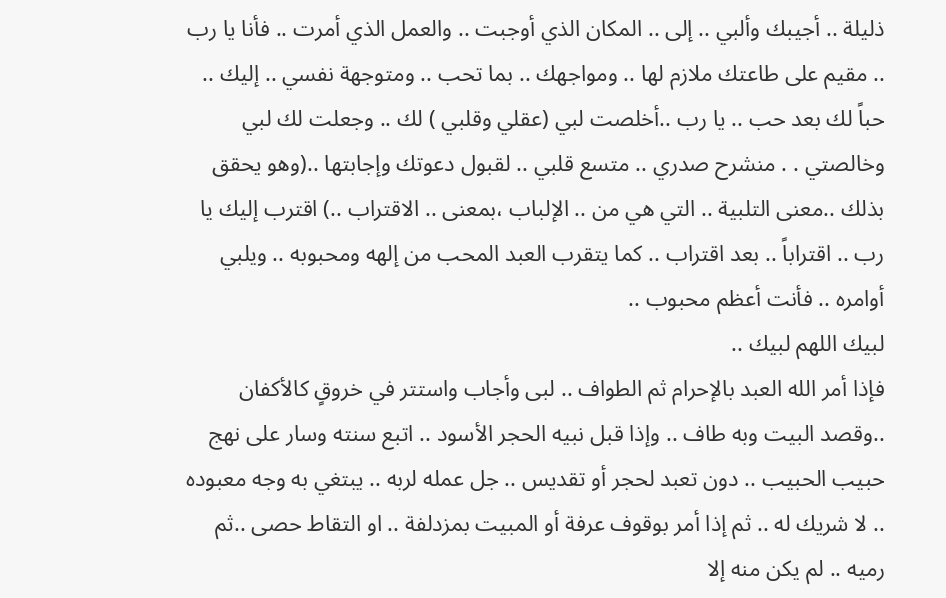ذليلة .. أجيبك وألبي .. إلى .. المكان الذي أوجبت .. والعمل الذي أمرت .. فأنا يا رب .. مقيم على طاعتك ملازم لها .. ومواجهك .. بما تحب .. ومتوجهة نفسي .. إليك .. حباً لك بعد حب .. يا رب ..أخلصت لبي (عقلي وقلبي ) لك .. وجعلت لك لبي وخالصتي . . منشرح صدري .. متسع قلبي .. لقبول دعوتك وإجابتها ..(وهو يحقق بذلك ..معنى التلبية .. التي هي من .. الإلباب ،بمعنى .. الاقتراب ..) اقترب إليك يا رب .. اقتراباً .. بعد اقتراب .. كما يتقرب العبد المحب من إلهه ومحبوبه .. ويلبي أوامره .. فأنت أعظم محبوب ..
لبيك اللهم لبيك ..
فإذا أمر الله العبد بالإحرام ثم الطواف .. لبى وأجاب واستتر في خروقٍ كالأكفان ..وقصد البيت وبه طاف .. وإذا قبل نبيه الحجر الأسود .. اتبع سنته وسار على نهج حبيب الحبيب .. دون تعبد لحجر أو تقديس .. جل عمله لربه .. يبتغي به وجه معبوده .. لا شريك له .. ثم إذا أمر بوقوف عرفة أو المبيت بمزدلفة .. او التقاط حصى ..ثم رميه .. لم يكن منه إلا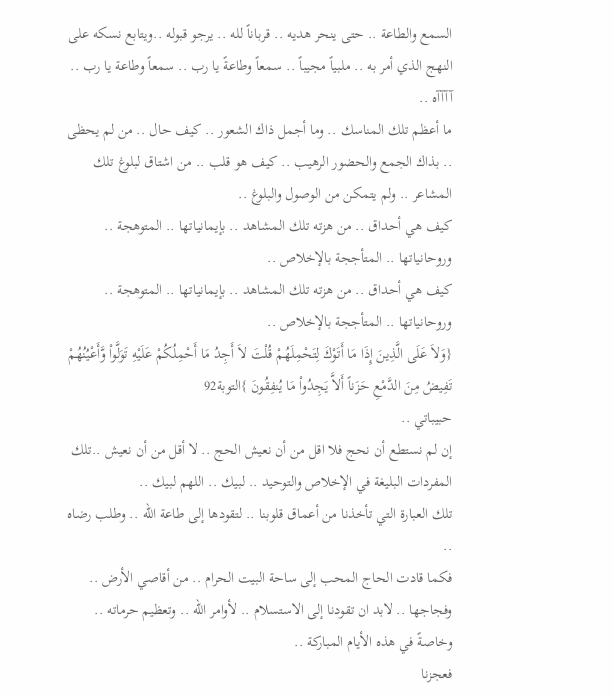السمع والطاعة .. حتى ينحر هديه .. قرباناً لله .. يرجو قبوله ..ويتابع نسكه على النهج الذي أمر به .. ملبياً مجيباً .. سمعاً وطاعةً يا رب .. سمعاً وطاعة يا رب ..
آآآآه ..
ما أعظم تلك المناسك .. وما أجمل ذاك الشعور .. كيف حال .. من لم يحظى .. بذاك الجمع والحضور الرهيب .. كيف هو قلب .. من اشتاق لبلوغ تلك المشاعر .. ولم يتمكن من الوصول والبلوغ ..
كيف هي أحداق .. من هزته تلك المشاهد .. بإيمانياتها .. المتوهجة .. وروحانياتها .. المتأججة بالإخلاص ..
كيف هي أحداق .. من هزته تلك المشاهد .. بإيمانياتها .. المتوهجة .. وروحانياتها .. المتأججة بالإخلاص ..
{وَلاَ عَلَى الَّذِينَ إِذَا مَا أَتَوْكَ لِتَحْمِلَهُمْ قُلْتَ لاَ أَجِدُ مَا أَحْمِلُكُمْ عَلَيْهِ تَوَلَّواْ وَّأَعْيُنُهُمْ تَفِيضُ مِنَ الدَّمْعِ حَزَناً أَلاَّ يَجِدُواْ مَا يُنفِقُونَ }التوبة92
حبيباتي ..
إن لم نستطع أن نحج فلا اقل من أن نعيش الحج .. لا أقل من أن نعيش ..تلك المفردات البليغة في الإخلاص والتوحيد .. لبيك .. اللهم لبيك ..
تلك العبارة التي تأخذنا من أعماق قلوبنا .. لتقودها إلى طاعة الله .. وطلب رضاه ..
فكما قادت الحاج المحب إلى ساحة البيت الحرام .. من أقاصي الأرض .. وفجاجها .. لابد ان تقودنا إلى الاستسلام .. لأوامر الله .. وتعظيم حرماته .. وخاصةً في هذه الأيام المباركة ..
فعجزنا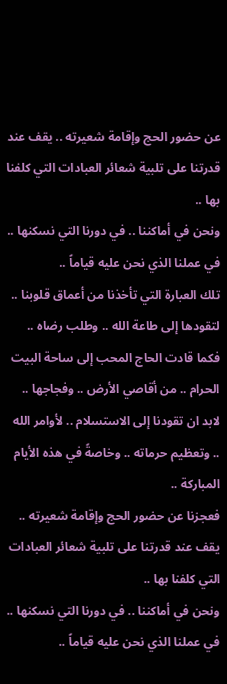عن حضور الحج وإقامة شعيرته .. يقف عند قدرتنا على تلبية شعائر العبادات التي كلفنا بها ..
ونحن في أماكننا .. في دورنا التي نسكنها .. في عملنا الذي نحن عليه قياماً ..
تلك العبارة التي تأخذنا من أعماق قلوبنا .. لتقودها إلى طاعة الله .. وطلب رضاه ..
فكما قادت الحاج المحب إلى ساحة البيت الحرام .. من أقاصي الأرض .. وفجاجها .. لابد ان تقودنا إلى الاستسلام .. لأوامر الله .. وتعظيم حرماته .. وخاصةً في هذه الأيام المباركة ..
فعجزنا عن حضور الحج وإقامة شعيرته .. يقف عند قدرتنا على تلبية شعائر العبادات التي كلفنا بها ..
ونحن في أماكننا .. في دورنا التي نسكنها .. في عملنا الذي نحن عليه قياماً ..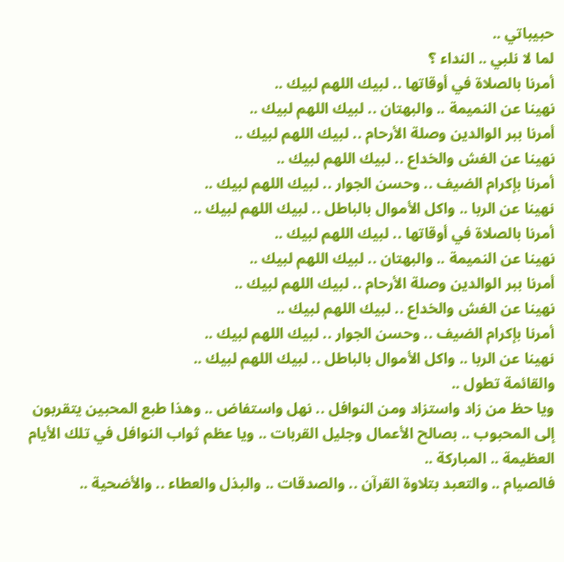حبيباتي ..
لما لا نلبي .. النداء ؟
أمرنا بالصلاة في أوقاتها .. لبيك اللهم لبيك ..
نهينا عن النميمة .. والبهتان .. لبيك اللهم لبيك ..
أمرنا ببر الوالدين وصلة الأرحام .. لبيك اللهم لبيك ..
نهينا عن الغش والخداع .. لبيك اللهم لبيك ..
أمرنا بإكرام الضيف .. وحسن الجوار .. لبيك اللهم لبيك ..
نهينا عن الربا .. واكل الأموال بالباطل .. لبيك اللهم لبيك ..
أمرنا بالصلاة في أوقاتها .. لبيك اللهم لبيك ..
نهينا عن النميمة .. والبهتان .. لبيك اللهم لبيك ..
أمرنا ببر الوالدين وصلة الأرحام .. لبيك اللهم لبيك ..
نهينا عن الغش والخداع .. لبيك اللهم لبيك ..
أمرنا بإكرام الضيف .. وحسن الجوار .. لبيك اللهم لبيك ..
نهينا عن الربا .. واكل الأموال بالباطل .. لبيك اللهم لبيك ..
والقائمة تطول ..
ويا حظ من زاد واستزاد ومن النوافل .. نهل واستفاض .. وهذا طبع المحبين يتقربون إلى المحبوب .. بصالح الأعمال وجليل القربات .. ويا عظم ثواب النوافل في تلك الأيام العظيمة .. المباركة ..
فالصيام .. والتعبد بتلاوة القرآن .. والصدقات .. والبذل والعطاء .. والأضحية ..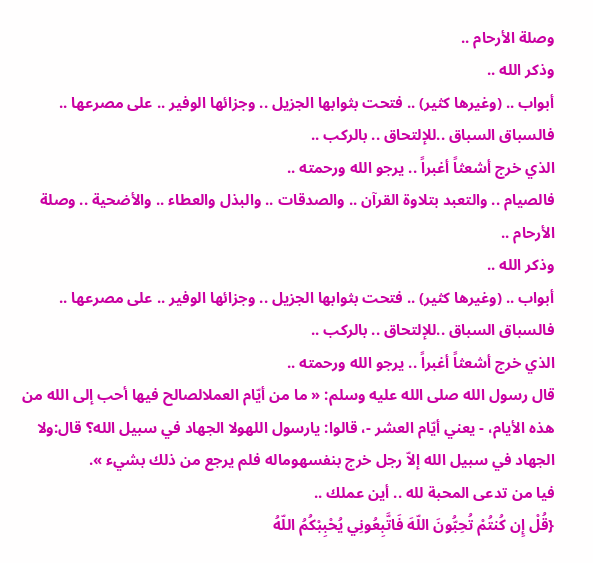وصلة الأرحام ..
وذكر الله ..
أبواب .. (وغيرها كثير) .. فتحت بثوابها الجزيل .. وجزائها الوفير .. على مصرعها ..
فالسباق السباق ..للإلتحاق .. بالركب ..
الذي خرج أشعثاً أغبراً .. يرجو الله ورحمته ..
فالصيام .. والتعبد بتلاوة القرآن .. والصدقات .. والبذل والعطاء .. والأضحية .. وصلة الأرحام ..
وذكر الله ..
أبواب .. (وغيرها كثير) .. فتحت بثوابها الجزيل .. وجزائها الوفير .. على مصرعها ..
فالسباق السباق ..للإلتحاق .. بالركب ..
الذي خرج أشعثاً أغبراً .. يرجو الله ورحمته ..
قال رسول الله صلى الله عليه وسلم: « ما من أيّام العملالصالح فيها أحب إلى الله من هذه الأيام، - يعني أيّام العشر -، قالوا: يارسول اللهولا الجهاد في سبيل الله؟ قال:ولا الجهاد في سبيل الله إلاّ رجل خرج بنفسهوماله فلم يرجع من ذلك بشيء ».
فيا من تدعى المحبة لله .. أين عملك ..
{قُلْ إِن كُنتُمْ تُحِبُّونَ اللّهَ فَاتَّبِعُونِي يُحْبِبْكُمُ اللّهُ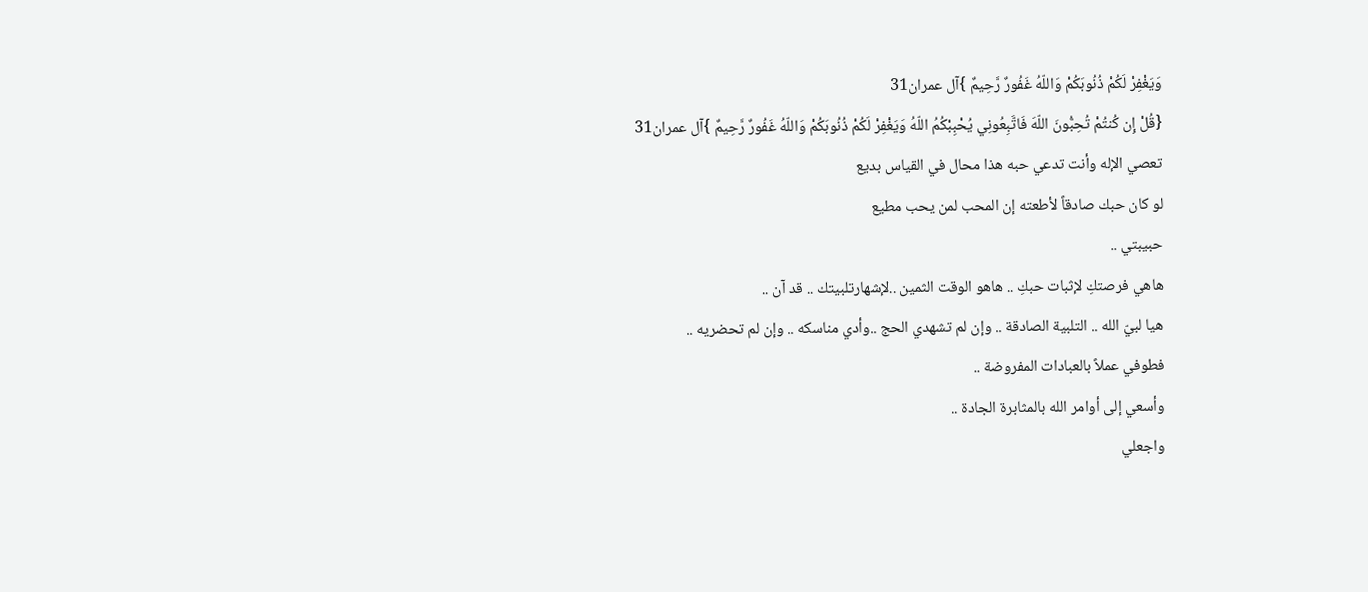وَيَغْفِرْ لَكُمْ ذُنُوبَكُمْ وَاللّهُ غَفُورٌ رَّحِيمٌ }آل عمران31
{قُلْ إِن كُنتُمْ تُحِبُّونَ اللّهَ فَاتَّبِعُونِي يُحْبِبْكُمُ اللّهُ وَيَغْفِرْ لَكُمْ ذُنُوبَكُمْ وَاللّهُ غَفُورٌ رَّحِيمٌ }آل عمران31
تعصي الإله وأنت تدعي حبه هذا محال في القياس بديع
لو كان حبك صادقاً لأطعته إن المحب لمن يحب مطيع
حبيبتي ..
هاهي فرصتكِ لإثبات حبكِ .. هاهو الوقت الثمين ..لإشهارتلبيتك .. قد آن ..
هيا لبيّ الله .. التلبية الصادقة .. وإن لم تشهدي الحج ..وأدي مناسكه .. وإن لم تحضريه ..
فطوفي عملاً بالعبادات المفروضة ..
وأسعي إلى أوامر الله بالمثابرة الجادة ..
واجعلي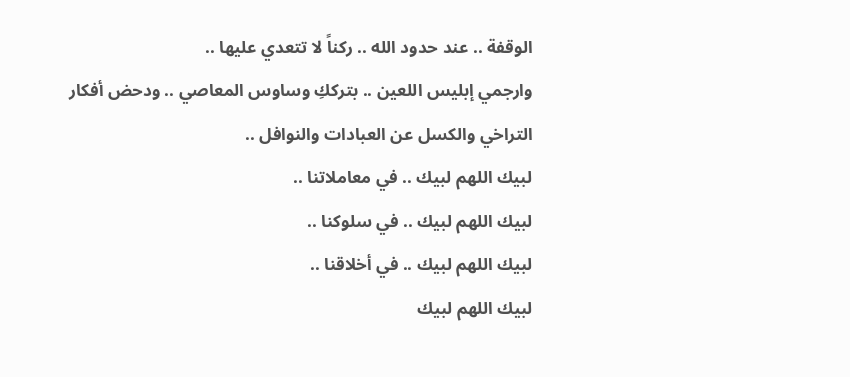الوقفة .. عند حدود الله .. ركناً لا تتعدي عليها ..
وارجمي إبليس اللعين .. بترككِ وساوس المعاصي .. ودحض أفكار التراخي والكسل عن العبادات والنوافل ..
لبيك اللهم لبيك .. في معاملاتنا ..
لبيك اللهم لبيك .. في سلوكنا ..
لبيك اللهم لبيك .. في أخلاقنا ..
لبيك اللهم لبيك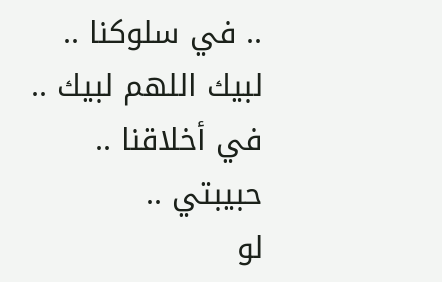.. في سلوكنا ..
لبيك اللهم لبيك .. في أخلاقنا ..
حبيبتي ..
لو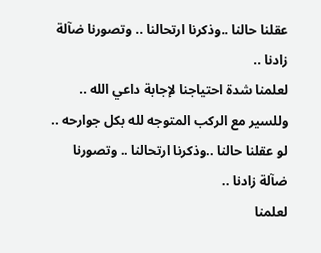عقلنا حالنا ..وذكرنا ارتحالنا .. وتصورنا ضآلة زادنا ..
لعلمنا شدة احتياجنا لإجابة داعي الله .. وللسير مع الركب المتوجه لله بكل جوارحه ..
لو عقلنا حالنا ..وذكرنا ارتحالنا .. وتصورنا ضآلة زادنا ..
لعلمنا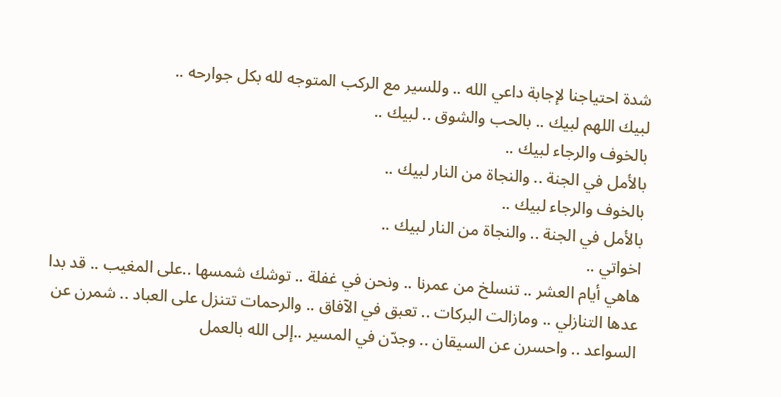شدة احتياجنا لإجابة داعي الله .. وللسير مع الركب المتوجه لله بكل جوارحه ..
لبيك اللهم لبيك .. بالحب والشوق .. لبيك ..
بالخوف والرجاء لبيك ..
بالأمل في الجنة .. والنجاة من النار لبيك ..
بالخوف والرجاء لبيك ..
بالأمل في الجنة .. والنجاة من النار لبيك ..
اخواتي ..
هاهي أيام العشر .. تنسلخ من عمرنا .. ونحن في غفلة .. توشك شمسها ..على المغيب .. قد بدا عدها التنازلي .. ومازالت البركات .. تعبق في الآفاق .. والرحمات تتنزل على العباد .. شمرن عن السواعد .. واحسرن عن السيقان .. وجدّن في المسير ..إلى الله بالعمل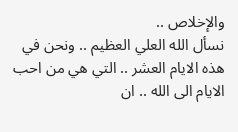والإخلاص ..
نسأل الله العلي العظيم .. ونحن في هذه الايام العشر .. التي هي من احب الايام الى الله .. ان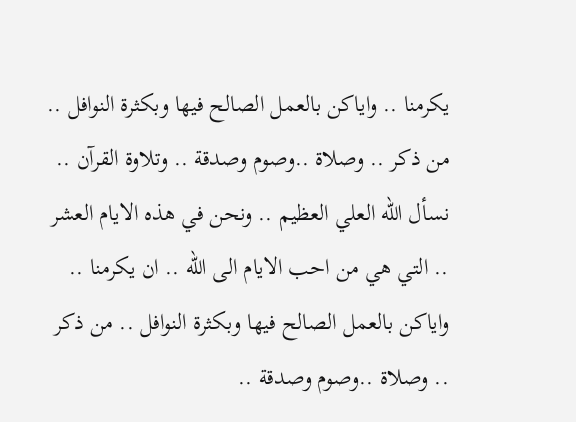يكرمنا .. واياكن بالعمل الصالح فيها وبكثرة النوافل .. من ذكر .. وصلاة ..وصوم وصدقة .. وتلاوة القرآن ..
نسأل الله العلي العظيم .. ونحن في هذه الايام العشر .. التي هي من احب الايام الى الله .. ان يكرمنا .. واياكن بالعمل الصالح فيها وبكثرة النوافل .. من ذكر .. وصلاة ..وصوم وصدقة ..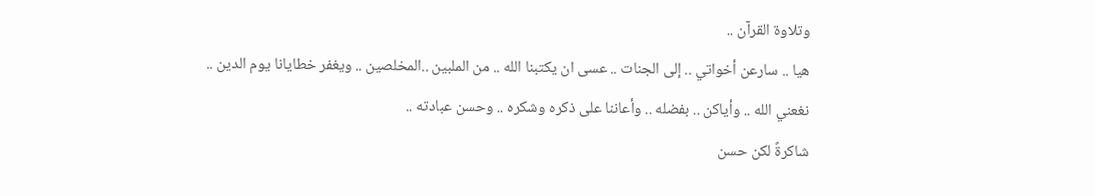وتلاوة القرآن ..
هيا .. سارعن أخواتي .. إلى الجنات .. عسى ان يكتبنا الله .. من الملبين ..المخلصين .. ويغفر خطايانا يوم الدين ..
نغعني الله .. وأياكن .. بفضله .. وأعاننا على ذكره وشكره .. وحسن عبادته ..
شاكرةً لكن حسن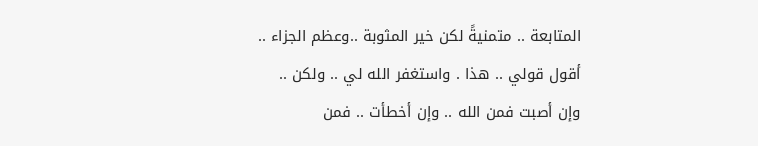المتابعة .. متمنيةً لكن خير المثوبة ..وعظم الجزاء ..
أقول قولي .. هذا . واستغفر الله لي .. ولكن ..
وإن أصبت فمن الله .. وإن أخطأت .. فمن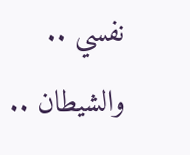نفسي .. والشيطان ..